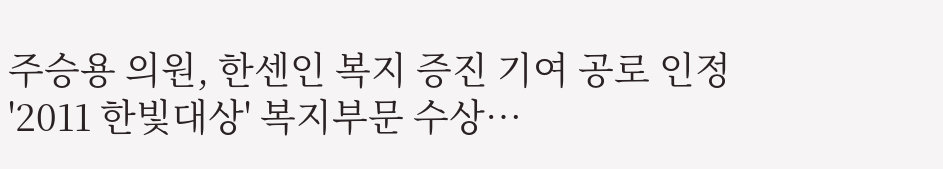주승용 의원, 한센인 복지 증진 기여 공로 인정
'2011 한빛대상' 복지부문 수상…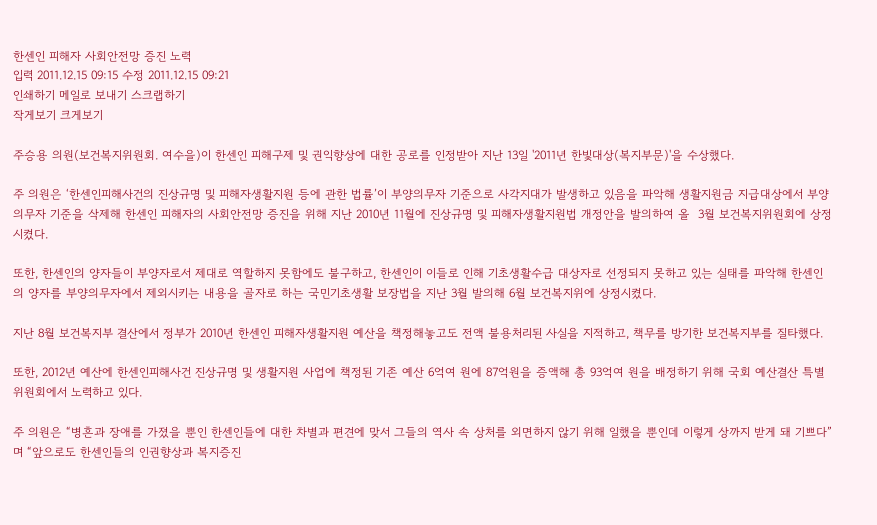한센인 피해자 사회안전망 증진 노력
입력 2011.12.15 09:15 수정 2011.12.15 09:21
인쇄하기 메일로 보내기 스크랩하기
작게보기 크게보기

주승용 의원(보건복지위원회. 여수을)이 한센인 피해구제 및 권익향상에 대한 공로를 인정받아 지난 13일 '2011년 한빛대상(복지부문)'을 수상했다.

주 의원은 ‘한센인피해사건의 진상규명 및 피해자생활지원 등에 관한 법률’이 부양의무자 기준으로 사각지대가 발생하고 있음을 파악해 생활지원금 지급대상에서 부양의무자 기준을 삭제해 한센인 피해자의 사회안전망 증진을 위해 지난 2010년 11월에 진상규명 및 피해자생활지원법 개정안을 발의하여 올  3월 보건복지위원회에 상정시켰다.

또한, 한센인의 양자들이 부양자로서 제대로 역할하지 못함에도 불구하고, 한센인이 이들로 인해 기초생활수급 대상자로 선정되지 못하고 있는 실태를 파악해 한센인의 양자를 부양의무자에서 제외시키는 내용을 골자로 하는 국민기초생활 보장법을 지난 3월 발의해 6월 보건복지위에 상정시켰다.

지난 8월 보건복지부 결산에서 정부가 2010년 한센인 피해자생활지원 예산을 책정해놓고도 전액 불용처리된 사실을 지적하고, 책무를 방기한 보건복지부를 질타했다.

또한, 2012년 예산에 한센인피해사건 진상규명 및 생활지원 사업에 책정된 기존 예산 6억여 원에 87억원을 증액해 총 93억여 원을 배정하기 위해 국회 예산결산 특별위원회에서 노력하고 있다.

주 의원은 “병흔과 장애를 가졌을 뿐인 한센인들에 대한 차별과 편견에 맞서 그들의 역사 속 상처를 외면하지 않기 위해 일했을 뿐인데 이렇게 상까지 받게 돼 기쁘다”며 “앞으로도 한센인들의 인권향상과 복지증진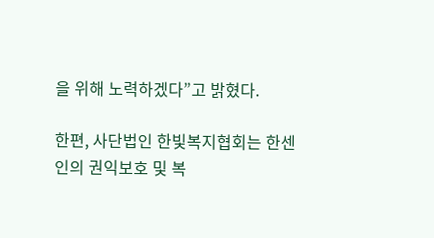을 위해 노력하겠다”고 밝혔다.

한편, 사단법인 한빛복지협회는 한센인의 권익보호 및 복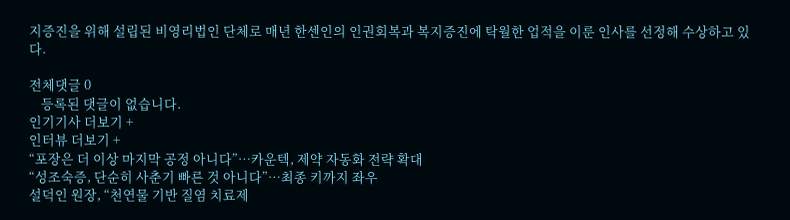지증진을 위해 설립된 비영리법인 단체로 매년 한센인의 인권회복과 복지증진에 탁월한 업적을 이룬 인사를 선정해 수상하고 있다.

전체댓글 0
    등록된 댓글이 없습니다.
인기기사 더보기 +
인터뷰 더보기 +
“포장은 더 이상 마지막 공정 아니다”…카운텍, 제약 자동화 전략 확대
“성조숙증, 단순히 사춘기 빠른 것 아니다”…최종 키까지 좌우
설덕인 원장, “천연물 기반 질염 치료제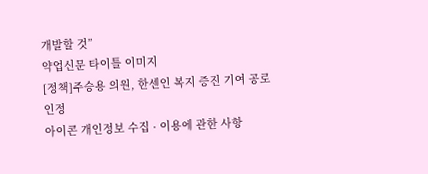개발할 것”
약업신문 타이틀 이미지
[정책]주승용 의원, 한센인 복지 증진 기여 공로 인정
아이콘 개인정보 수집 · 이용에 관한 사항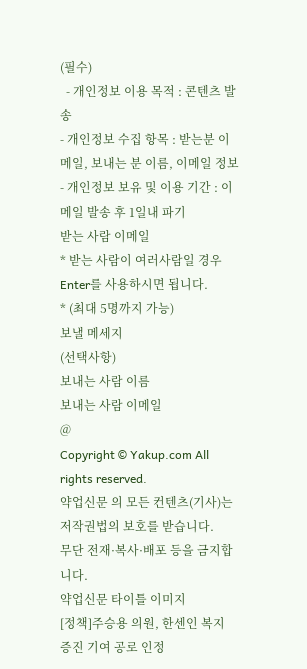(필수)
  - 개인정보 이용 목적 : 콘텐츠 발송
- 개인정보 수집 항목 : 받는분 이메일, 보내는 분 이름, 이메일 정보
- 개인정보 보유 및 이용 기간 : 이메일 발송 후 1일내 파기
받는 사람 이메일
* 받는 사람이 여러사람일 경우 Enter를 사용하시면 됩니다.
* (최대 5명까지 가능)
보낼 메세지
(선택사항)
보내는 사람 이름
보내는 사람 이메일
@
Copyright © Yakup.com All rights reserved.
약업신문 의 모든 컨텐츠(기사)는 저작권법의 보호를 받습니다.
무단 전재·복사·배포 등을 금지합니다.
약업신문 타이틀 이미지
[정책]주승용 의원, 한센인 복지 증진 기여 공로 인정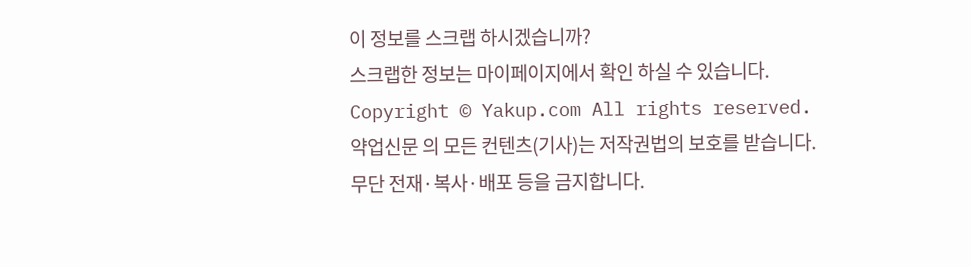이 정보를 스크랩 하시겠습니까?
스크랩한 정보는 마이페이지에서 확인 하실 수 있습니다.
Copyright © Yakup.com All rights reserved.
약업신문 의 모든 컨텐츠(기사)는 저작권법의 보호를 받습니다.
무단 전재·복사·배포 등을 금지합니다.